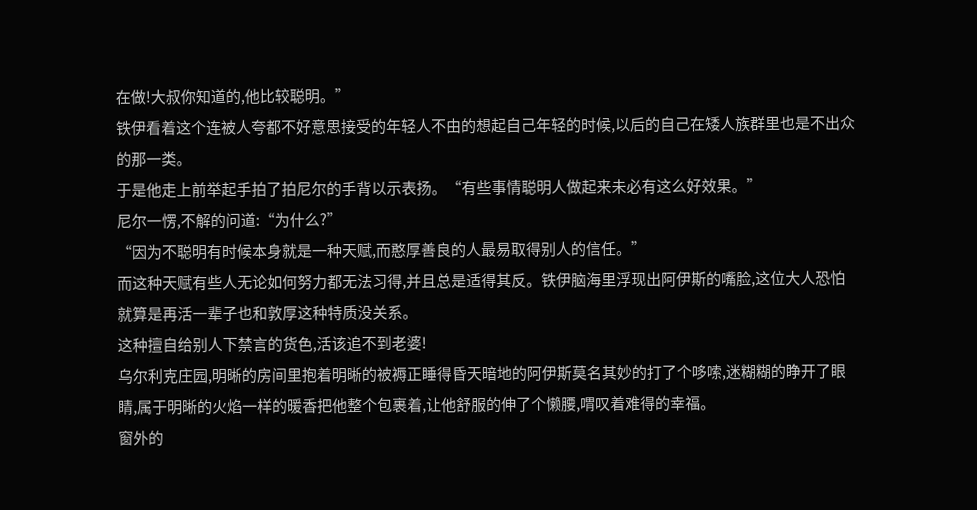在做!大叔你知道的,他比较聪明。”
铁伊看着这个连被人夸都不好意思接受的年轻人不由的想起自己年轻的时候,以后的自己在矮人族群里也是不出众的那一类。
于是他走上前举起手拍了拍尼尔的手背以示表扬。“有些事情聪明人做起来未必有这么好效果。”
尼尔一愣,不解的问道:“为什么?”
“因为不聪明有时候本身就是一种天赋,而憨厚善良的人最易取得别人的信任。”
而这种天赋有些人无论如何努力都无法习得,并且总是适得其反。铁伊脑海里浮现出阿伊斯的嘴脸,这位大人恐怕就算是再活一辈子也和敦厚这种特质没关系。
这种擅自给别人下禁言的货色,活该追不到老婆!
乌尔利克庄园,明晰的房间里抱着明晰的被褥正睡得昏天暗地的阿伊斯莫名其妙的打了个哆嗦,迷糊糊的睁开了眼睛,属于明晰的火焰一样的暖香把他整个包裹着,让他舒服的伸了个懒腰,喟叹着难得的幸福。
窗外的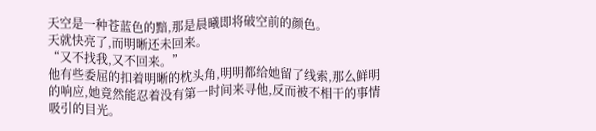天空是一种苍蓝色的黯,那是晨曦即将破空前的颜色。
天就快亮了,而明晰还未回来。
“又不找我,又不回来。”
他有些委屈的扣着明晰的枕头角,明明都给她留了线索,那么鲜明的响应,她竟然能忍着没有第一时间来寻他,反而被不相干的事情吸引的目光。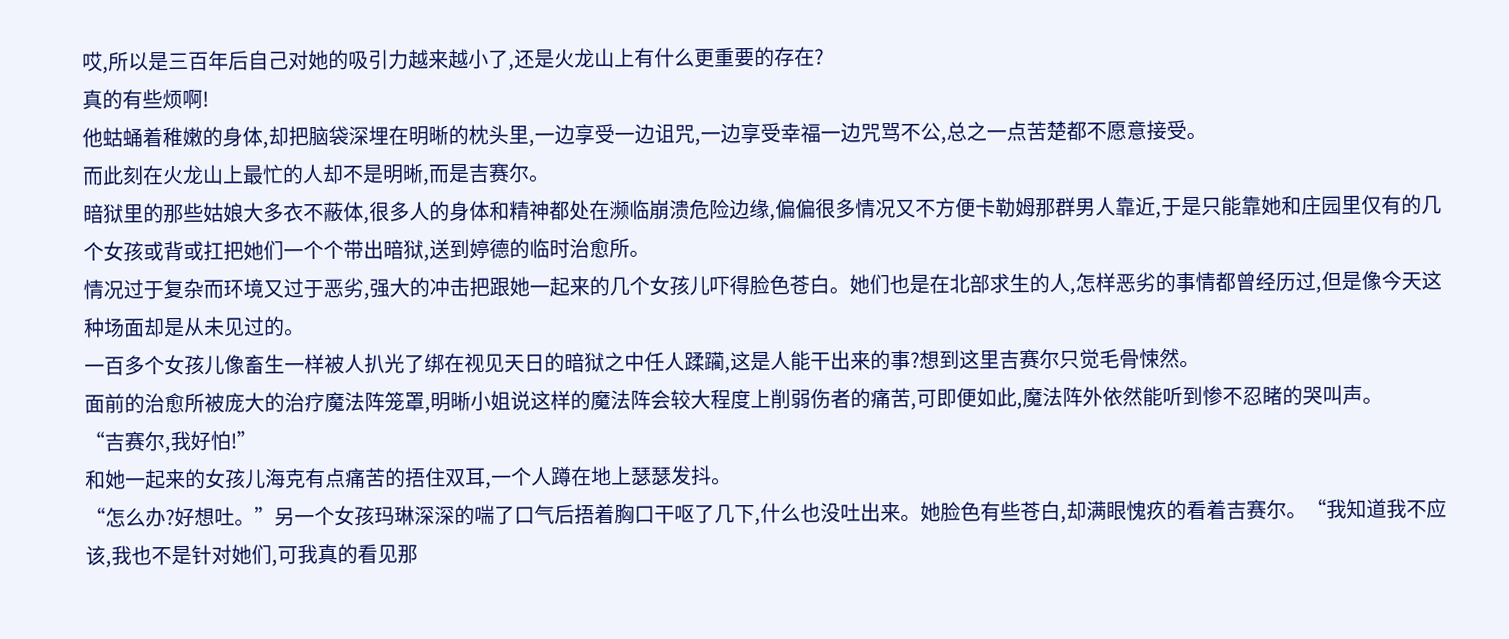哎,所以是三百年后自己对她的吸引力越来越小了,还是火龙山上有什么更重要的存在?
真的有些烦啊!
他蛄蛹着稚嫩的身体,却把脑袋深埋在明晰的枕头里,一边享受一边诅咒,一边享受幸福一边咒骂不公,总之一点苦楚都不愿意接受。
而此刻在火龙山上最忙的人却不是明晰,而是吉赛尔。
暗狱里的那些姑娘大多衣不蔽体,很多人的身体和精神都处在濒临崩溃危险边缘,偏偏很多情况又不方便卡勒姆那群男人靠近,于是只能靠她和庄园里仅有的几个女孩或背或扛把她们一个个带出暗狱,送到婷德的临时治愈所。
情况过于复杂而环境又过于恶劣,强大的冲击把跟她一起来的几个女孩儿吓得脸色苍白。她们也是在北部求生的人,怎样恶劣的事情都曾经历过,但是像今天这种场面却是从未见过的。
一百多个女孩儿像畜生一样被人扒光了绑在视见天日的暗狱之中任人蹂躏,这是人能干出来的事?想到这里吉赛尔只觉毛骨悚然。
面前的治愈所被庞大的治疗魔法阵笼罩,明晰小姐说这样的魔法阵会较大程度上削弱伤者的痛苦,可即便如此,魔法阵外依然能听到惨不忍睹的哭叫声。
“吉赛尔,我好怕!”
和她一起来的女孩儿海克有点痛苦的捂住双耳,一个人蹲在地上瑟瑟发抖。
“怎么办?好想吐。”另一个女孩玛琳深深的喘了口气后捂着胸口干呕了几下,什么也没吐出来。她脸色有些苍白,却满眼愧疚的看着吉赛尔。“我知道我不应该,我也不是针对她们,可我真的看见那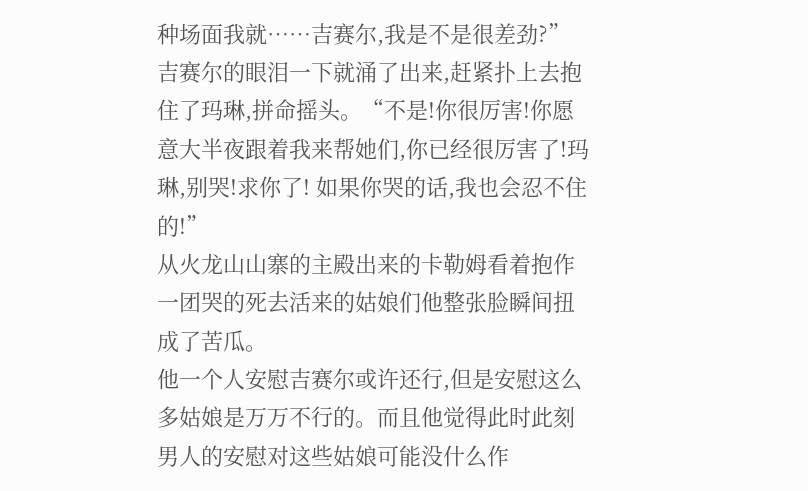种场面我就……吉赛尔,我是不是很差劲?”
吉赛尔的眼泪一下就涌了出来,赶紧扑上去抱住了玛琳,拼命摇头。“不是!你很厉害!你愿意大半夜跟着我来帮她们,你已经很厉害了!玛琳,别哭!求你了! 如果你哭的话,我也会忍不住的!”
从火龙山山寨的主殿出来的卡勒姆看着抱作一团哭的死去活来的姑娘们他整张脸瞬间扭成了苦瓜。
他一个人安慰吉赛尔或许还行,但是安慰这么多姑娘是万万不行的。而且他觉得此时此刻男人的安慰对这些姑娘可能没什么作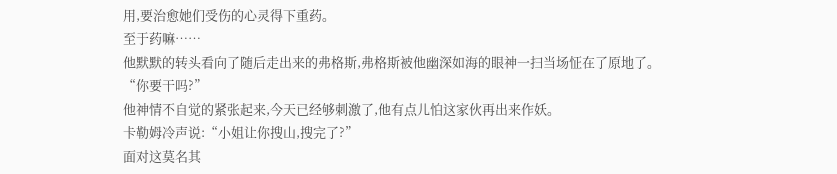用,要治愈她们受伤的心灵得下重药。
至于药嘛……
他默默的转头看向了随后走出来的弗格斯,弗格斯被他幽深如海的眼神一扫当场怔在了原地了。
“你要干吗?”
他神情不自觉的紧张起来,今天已经够刺激了,他有点儿怕这家伙再出来作妖。
卡勒姆冷声说:“小姐让你搜山,搜完了?”
面对这莫名其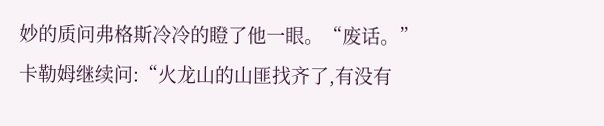妙的质问弗格斯冷冷的瞪了他一眼。“废话。”
卡勒姆继续问:“火龙山的山匪找齐了,有没有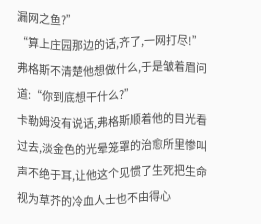漏网之鱼?”
“算上庄园那边的话,齐了,一网打尽!”弗格斯不清楚他想做什么,于是皱着眉问道:“你到底想干什么?”
卡勒姆没有说话,弗格斯顺着他的目光看过去,淡金色的光晕笼罩的治愈所里惨叫声不绝于耳,让他这个见惯了生死把生命视为草芥的冷血人士也不由得心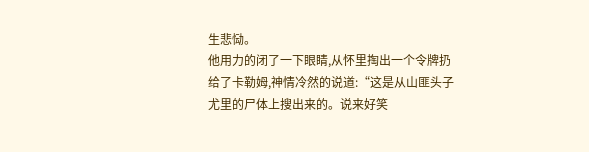生悲恸。
他用力的闭了一下眼睛,从怀里掏出一个令牌扔给了卡勒姆,神情冷然的说道:“这是从山匪头子尤里的尸体上搜出来的。说来好笑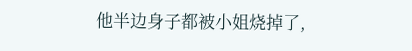他半边身子都被小姐烧掉了,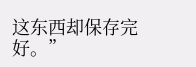这东西却保存完好。”